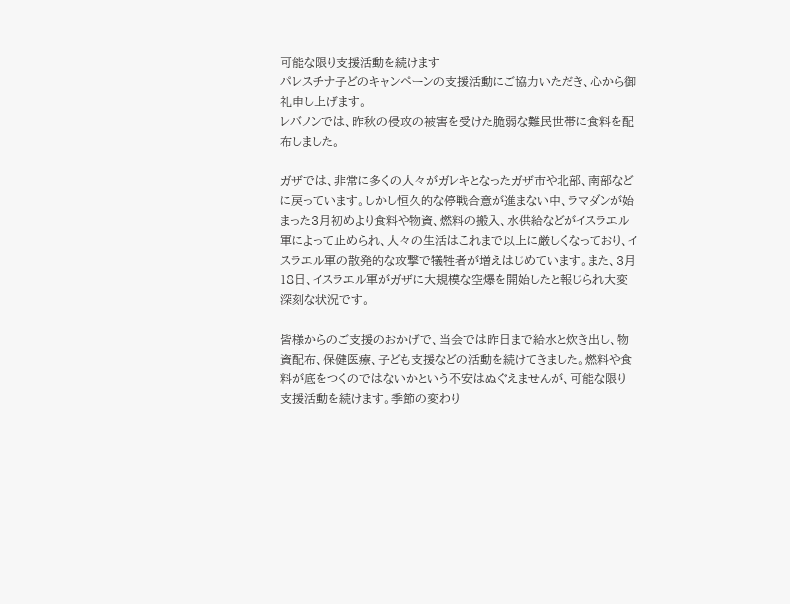可能な限り支援活動を続けます
パレスチナ子どのキャンペーンの支援活動にご協力いただき、心から御礼申し上げます。
レバノンでは、昨秋の侵攻の被害を受けた脆弱な難民世帯に食料を配布しました。

ガザでは、非常に多くの人々がガレキとなったガザ市や北部、南部などに戻っています。しかし恒久的な停戦合意が進まない中、ラマダンが始まった3月初めより食料や物資、燃料の搬入、水供給などがイスラエル軍によって止められ、人々の生活はこれまで以上に厳しくなっており、イスラエル軍の散発的な攻撃で犠牲者が増えはじめています。また、3月18日、イスラエル軍がガザに大規模な空爆を開始したと報じられ大変深刻な状況です。

皆様からのご支援のおかげで、当会では昨日まで給水と炊き出し、物資配布、保健医療、子ども支援などの活動を続けてきました。燃料や食料が底をつくのではないかという不安はぬぐえませんが、可能な限り支援活動を続けます。季節の変わり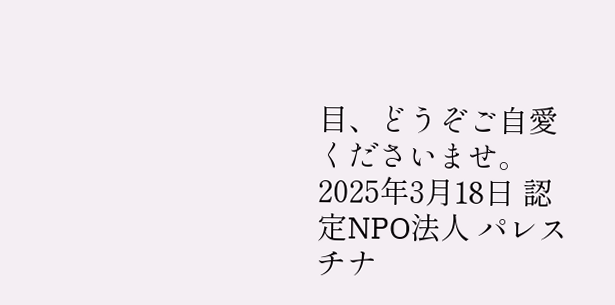目、どうぞご自愛くださいませ。
2025年3月18日 認定NPO法人 パレスチナ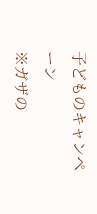子どものキャンペーン
※ガザの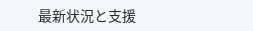最新状況と支援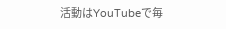活動はYouTubeで毎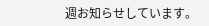週お知らせしています。